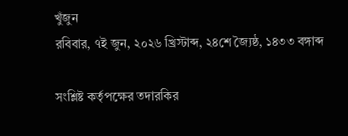খুঁজুন
রবিবার, ৭ই জুন, ২০২৬ খ্রিস্টাব্দ, ২৪শে জ্যৈষ্ঠ, ১৪৩৩ বঙ্গাব্দ

সংশ্লিষ্ট কর্তৃপক্ষের তদারকির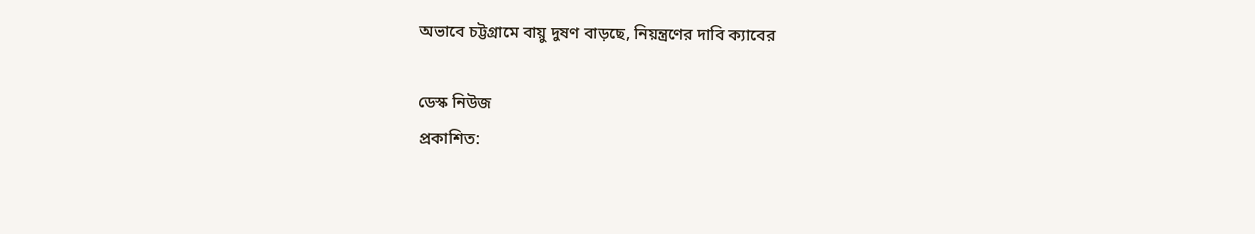অভাবে চট্টগ্রামে বায়ু দুষণ বাড়ছে, নিয়ন্ত্রণের দাবি ক্যাবের

ডেস্ক নিউজ
প্রকাশিত: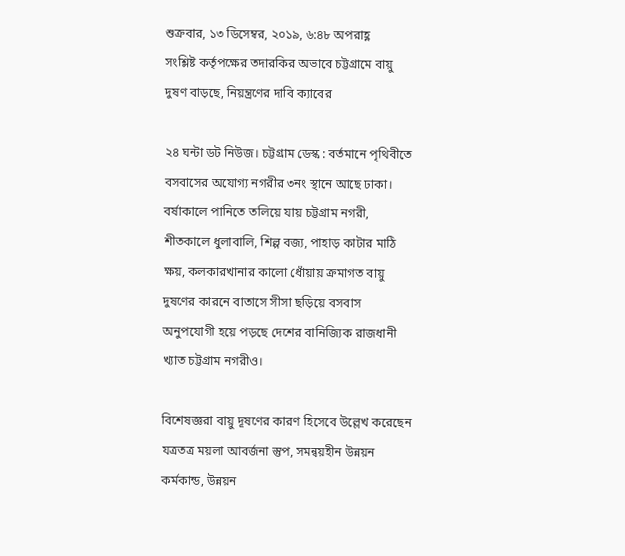শুক্রবার, ১৩ ডিসেম্বর, ২০১৯, ৬:৪৮ অপরাহ্ণ
সংশ্লিষ্ট কর্তৃপক্ষের তদারকির অভাবে চট্টগ্রামে বায়ু দুষণ বাড়ছে, নিয়ন্ত্রণের দাবি ক্যাবের

২৪ ঘন্টা ডট নিউজ। চট্টগ্রাম ডেস্ক : বর্তমানে পৃথিবীতে বসবাসের অযোগ্য নগরীর ৩নং স্থানে আছে ঢাকা। বর্ষাকালে পানিতে তলিয়ে যায় চট্টগ্রাম নগরী, শীতকালে ধুলাবালি, শিল্প বজ্য, পাহাড় কাটার মাঠি ক্ষয়, কলকারখানার কালো ধোঁয়ায় ক্রমাগত বায়ু দুষণের কারনে বাতাসে সীসা ছড়িয়ে বসবাস অনুপযোগী হয়ে পড়ছে দেশের বানিজ্যিক রাজধানী খ্যাত চট্টগ্রাম নগরীও।

বিশেষজ্ঞরা বায়ু দূষণের কারণ হিসেবে উল্লেখ করেছেন যত্রতত্র ময়লা আবর্জনা স্তুপ, সমন্বয়হীন উন্নয়ন কর্মকান্ড, উন্নয়ন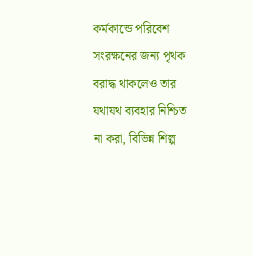কর্মকান্ডে পরিবেশ সংরক্ষনের জন্য পৃথক বরাদ্ধ থাকলেও তার যথাযথ ব্যবহার নিশ্চিত না করা, বিভিন্ন শিল্প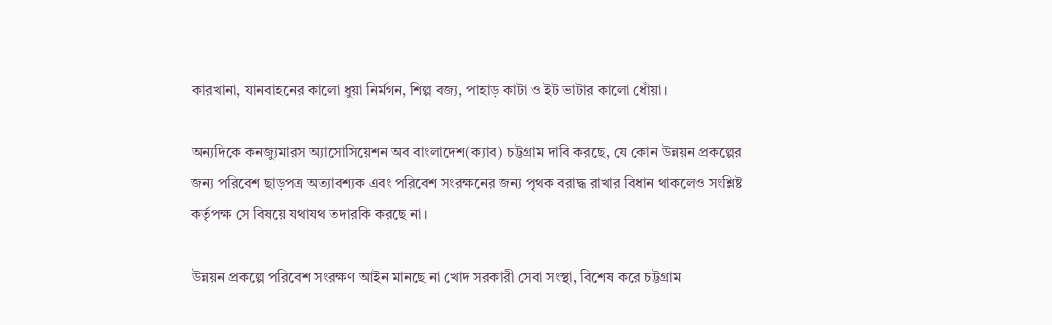কারখানা, যানবাহনের কালো ধুয়া নির্মগন, শিল্প বজ্য, পাহাড় কাটা ও ইট ভাটার কালো ধোঁয়া।

অন্যদিকে কনজ্যুমারস অ্যাসোসিয়েশন অব বাংলাদেশ(ক্যাব) চট্টগ্রাম দাবি করছে, যে কোন উন্নয়ন প্রকল্পের জন্য পরিবেশ ছাড়পত্র অত্যাবশ্যক এবং পরিবেশ সংরক্ষনের জন্য পৃথক বরাদ্ধ রাখার বিধান থাকলেও সংশ্লিষ্ট কর্তৃপক্ষ সে বিষয়ে যথাযথ তদারকি করছে না।

উন্নয়ন প্রকল্পে পরিবেশ সংরক্ষণ আইন মানছে না খোদ সরকারী সেবা সংস্থা, বিশেষ করে চট্টগ্রাম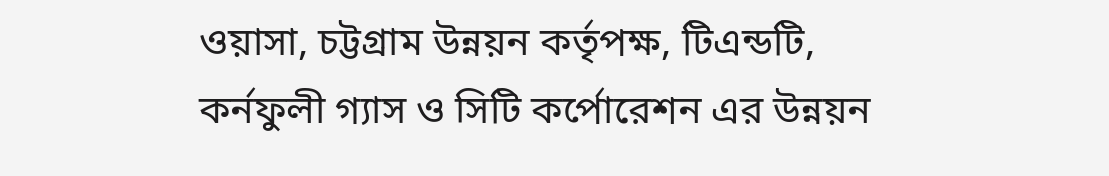ওয়াসা, চট্টগ্রাম উন্নয়ন কর্তৃপক্ষ, টিএন্ডটি, কর্নফুলী গ্যাস ও সিটি কর্পোরেশন এর উন্নয়ন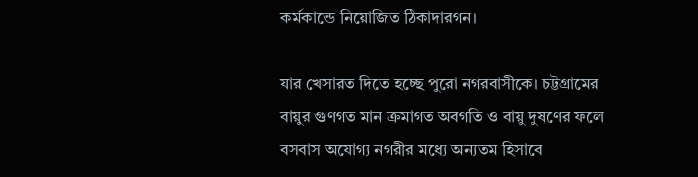কর্মকান্ডে নিয়োজিত ঠিকাদারগন।

যার খেসারত দিতে হচ্ছে পুরো নগরবাসীকে। চট্টগ্রামের বায়ুর গুণগত মান ক্রমাগত অবগতি ও বায়ু দুষণের ফলে বসবাস অযোগ্য নগরীর মধ্যে অন্যতম হিসাবে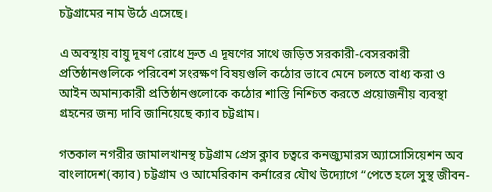চট্টগ্রামের নাম উঠে এসেছে।

এ অবস্থায় বায়ু দূষণ রোধে দ্রুত এ দূষণের সাথে জড়িত সরকারী-বেসরকারী প্রতিষ্ঠানগুলিকে পরিবেশ সংরক্ষণ বিষয়গুলি কঠোর ভাবে মেনে চলতে বাধ্য করা ও আইন অমান্যকারী প্রতিষ্ঠানগুলোকে কঠোর শাস্তি নিশ্চিত করতে প্রয়োজনীয় ব্যবস্থা গ্রহনের জন্য দাবি জানিয়েছে ক্যাব চট্টগ্রাম।

গতকাল নগরীর জামালখানস্থ চট্টগ্রাম প্রেস ক্লাব চত্বরে কনজ্যুমারস অ্যাসোসিয়েশন অব বাংলাদেশ(ক্যাব) চট্টগ্রাম ও আমেরিকান কর্নারের যৌথ উদ্যোগে “পেতে হলে সুস্থ জীবন-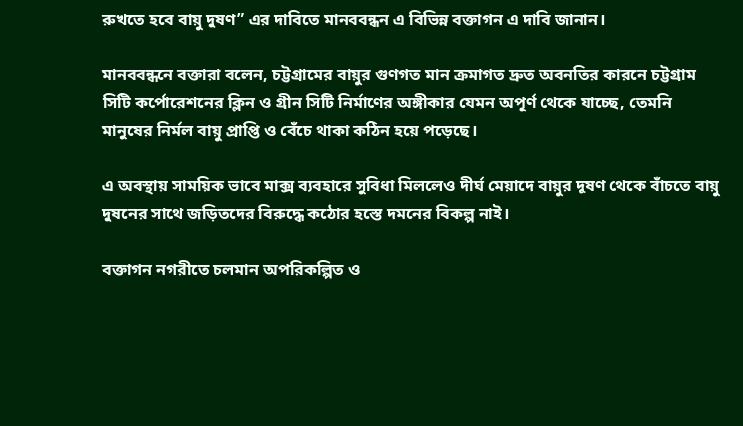রুখতে হবে বায়ু দুষণ” এর দাবিতে মানববন্ধন এ বিভিন্ন বক্তাগন এ দাবি জানান।

মানববন্ধনে বক্তারা বলেন, চট্টগ্রামের বায়ুর গুণগত মান ক্রমাগত দ্রুত অবনতির কারনে চট্টগ্রাম সিটি কর্পোরেশনের ক্লিন ও গ্রীন সিটি নির্মাণের অঙ্গীকার যেমন অপূর্ণ থেকে যাচ্ছে, তেমনি মানুষের নির্মল বায়ু প্রাপ্তি ও বেঁচে থাকা কঠিন হয়ে পড়েছে।

এ অবস্থায় সাময়িক ভাবে মাক্স ব্যবহারে সুবিধা মিললেও দীর্ঘ মেয়াদে বায়ুর দূষণ থেকে বাঁচতে বায়ু দুষনের সাথে জড়িতদের বিরুদ্ধে কঠোর হস্তে দমনের বিকল্প নাই।

বক্তাগন নগরীতে চলমান অপরিকল্পিত ও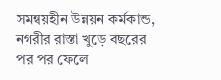সমন্বয়হীন উন্নয়ন কর্মকান্ড, নগরীর রাস্তা খুড়ে বছরের পর পর ফেলে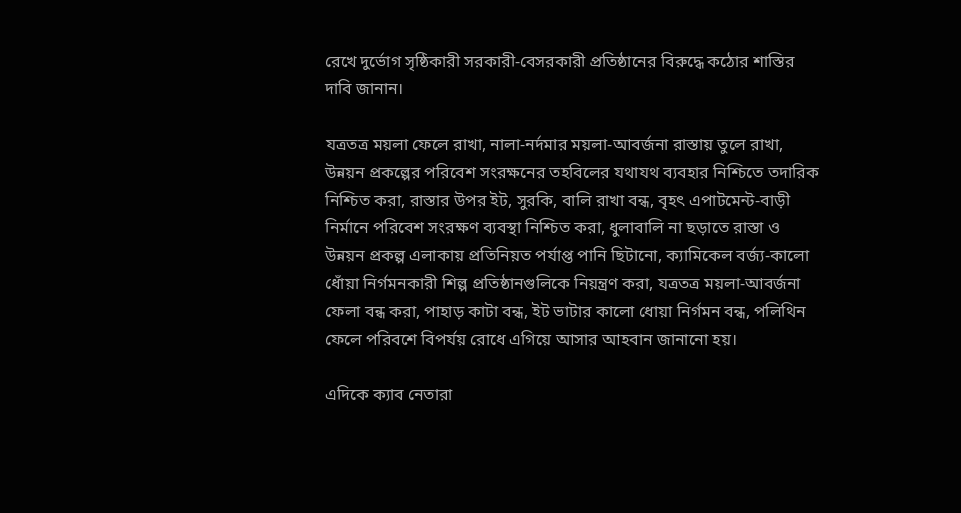রেখে দুর্ভোগ সৃষ্ঠিকারী সরকারী-বেসরকারী প্রতিষ্ঠানের বিরুদ্ধে কঠোর শাস্তির দাবি জানান।

যত্রতত্র ময়লা ফেলে রাখা, নালা-নর্দমার ময়লা-আবর্জনা রাস্তায় তুলে রাখা, উন্নয়ন প্রকল্পের পরিবেশ সংরক্ষনের তহবিলের যথাযথ ব্যবহার নিশ্চিতে তদারিক নিশ্চিত করা, রাস্তার উপর ইট, সুরকি, বালি রাখা বন্ধ, বৃহৎ এপাটমেন্ট-বাড়ী নির্মানে পরিবেশ সংরক্ষণ ব্যবস্থা নিশ্চিত করা, ধুলাবালি না ছড়াতে রাস্তা ও উন্নয়ন প্রকল্প এলাকায় প্রতিনিয়ত পর্যাপ্ত পানি ছিটানো, ক্যামিকেল বর্জ্য-কালো ধোঁয়া নির্গমনকারী শিল্প প্রতিষ্ঠানগুলিকে নিয়ন্ত্রণ করা, যত্রতত্র ময়লা-আবর্জনা ফেলা বন্ধ করা, পাহাড় কাটা বন্ধ, ইট ভাটার কালো ধোয়া নির্গমন বন্ধ, পলিথিন ফেলে পরিবশে বিপর্যয় রোধে এগিয়ে আসার আহবান জানানো হয়।

এদিকে ক্যাব নেতারা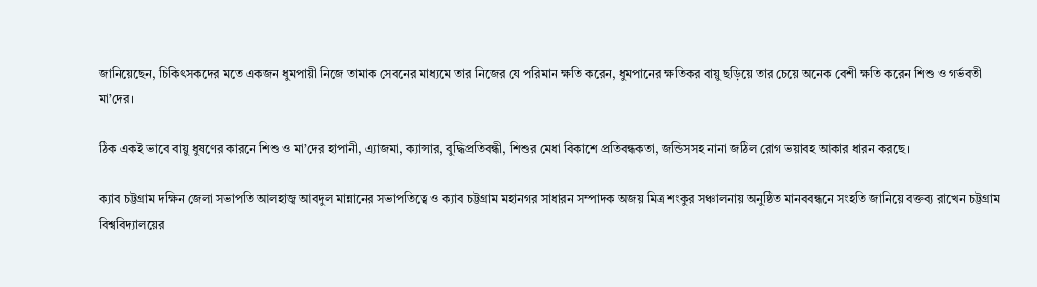জানিয়েছেন, চিকিৎসকদের মতে একজন ধুমপায়ী নিজে তামাক সেবনের মাধ্যমে তার নিজের যে পরিমান ক্ষতি করেন, ধুমপানের ক্ষতিকর বায়ু ছড়িয়ে তার চেয়ে অনেক বেশী ক্ষতি করেন শিশু ও গর্ভবতী মা’দের।

ঠিক একই ভাবে বায়ু ধুষণের কারনে শিশু ও মা’দের হাপানী, এ্যাজমা, ক্যান্সার, বুদ্ধিপ্রতিবন্ধী, শিশুর মেধা বিকাশে প্রতিবন্ধকতা, জন্ডিসসহ নানা জঠিল রোগ ভয়াবহ আকার ধারন করছে।

ক্যাব চট্টগ্রাম দক্ষিন জেলা সভাপতি আলহাজ্ব আবদুল মান্নানের সভাপতিত্বে ও ক্যাব চট্টগ্রাম মহানগর সাধারন সম্পাদক অজয় মিত্র শংকুর সঞ্চালনায় অনুষ্ঠিত মানববন্ধনে সংহতি জানিয়ে বক্তব্য রাখেন চট্টগ্রাম বিশ্ববিদ্যালয়ের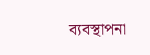ব্যবস্থাপনা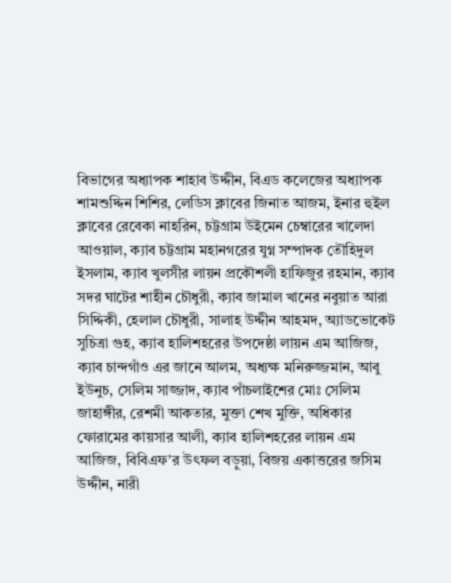বিভাগের অধ্যাপক শাহাব উদ্দীন, বিএড কলেজের অধ্যাপক শামশুদ্দিন শিশির, লেডিস ক্লাবের জিনাত আজম, ইনার হুইল ক্লাবের রেবেকা নাহরিন, চট্টগ্রাম উইমেন চেম্বারের খালেদা আওয়াল, ক্যাব চট্টগ্রাম মহানগরের যুগ্ন সম্পাদক তৌহিদুল ইসলাম, ক্যাব খুলসীর লায়ন প্রকৌশলী হাফিজুর রহমান, ক্যাব সদর ঘাটের শাহীন চৌধুরী, ক্যাব জামাল খানের নবুয়াত আরা সিদ্দিকী, হেলাল চৌধুরী, সালাহ উদ্দীন আহমদ, অ্যাডভোকেট সুচিত্রা গুহ, ক্যাব হালিশহরের উপদেষ্ঠা লায়ন এম আজিজ, ক্যাব চান্দগাঁও এর জানে আলম, অধ্যক্ষ মনিরুজ্জমান, আবু ইউনুচ, সেলিম সাজ্জাদ, ক্যাব পাঁচলাইশের মোঃ সেলিম জাহাঙ্গীর, রেশমী আকতার, মুক্তা শেখ মুক্তি, অধিকার ফোরামের কায়সার আলী, ক্যাব হালিশহরের লায়ন এম আজিজ, বিবিএফ’র উৎফল বড়ুয়া, বিজয় একাত্তরের জসিম উদ্দীন, নারী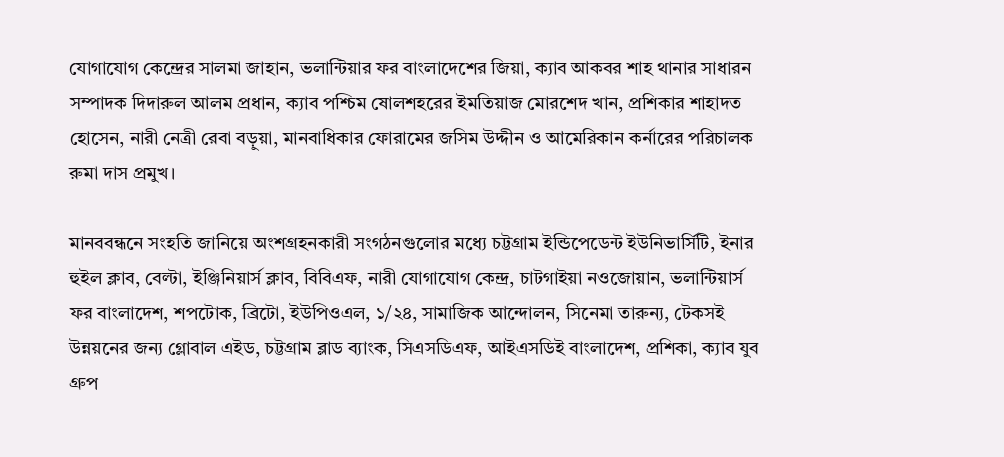যোগাযোগ কেন্দ্রের সালমা জাহান, ভলান্টিয়ার ফর বাংলাদেশের জিয়া, ক্যাব আকবর শাহ থানার সাধারন সম্পাদক দিদারুল আলম প্রধান, ক্যাব পশ্চিম ষোলশহরের ইমতিয়াজ মোরশেদ খান, প্রশিকার শাহাদত হোসেন, নারী নেত্রী রেবা বড়ুয়া, মানবাধিকার ফোরামের জসিম উদ্দীন ও আমেরিকান কর্নারের পরিচালক রুমা দাস প্রমুখ।

মানববন্ধনে সংহতি জানিয়ে অংশগ্রহনকারী সংগঠনগুলোর মধ্যে চট্টগ্রাম ইন্ডিপেডেন্ট ইউনিভার্সিটি, ইনার হুইল ক্লাব, বেল্টা, ইঞ্জিনিয়ার্স ক্লাব, বিবিএফ, নারী যোগাযোগ কেন্দ্র, চাটগাইয়া নওজোয়ান, ভলান্টিয়ার্স ফর বাংলাদেশ, শপটোক, ব্রিটো, ইউপিওএল, ১/২৪, সামাজিক আন্দোলন, সিনেমা তারুন্য, টেকসই উন্নয়নের জন্য গ্লোবাল এইড, চট্টগ্রাম ব্লাড ব্যাংক, সিএসডিএফ, আইএসডিই বাংলাদেশ, প্রশিকা, ক্যাব যুব গ্রুপ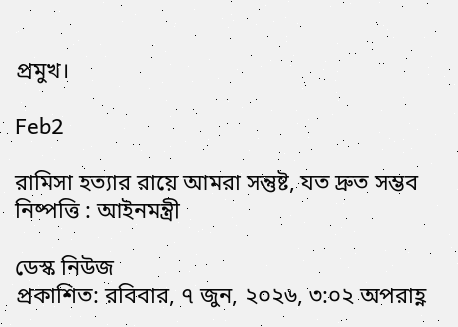প্রমুখ।

Feb2

রামিসা হত্যার রায়ে আমরা সন্তুষ্ট, যত দ্রুত সম্ভব নিষ্পত্তি : আইনমন্ত্রী

ডেস্ক নিউজ
প্রকাশিত: রবিবার, ৭ জুন, ২০২৬, ৩:০২ অপরাহ্ণ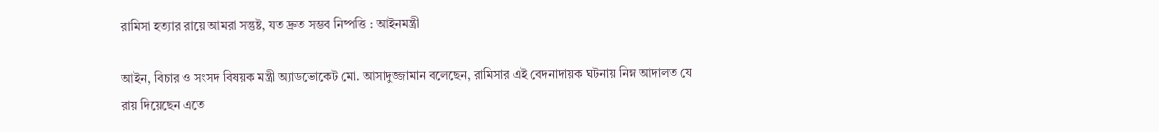রামিসা হত্যার রায়ে আমরা সন্তুষ্ট, যত দ্রুত সম্ভব নিষ্পত্তি : আইনমন্ত্রী

আইন, বিচার ও সংসদ বিষয়ক মন্ত্রী অ্যাডভোকেট মো. আসাদুজ্জামান বলেছেন, রামিসার এই বেদনাদায়ক ঘটনায় নিম্ন আদালত যে রায় দিয়েছেন এতে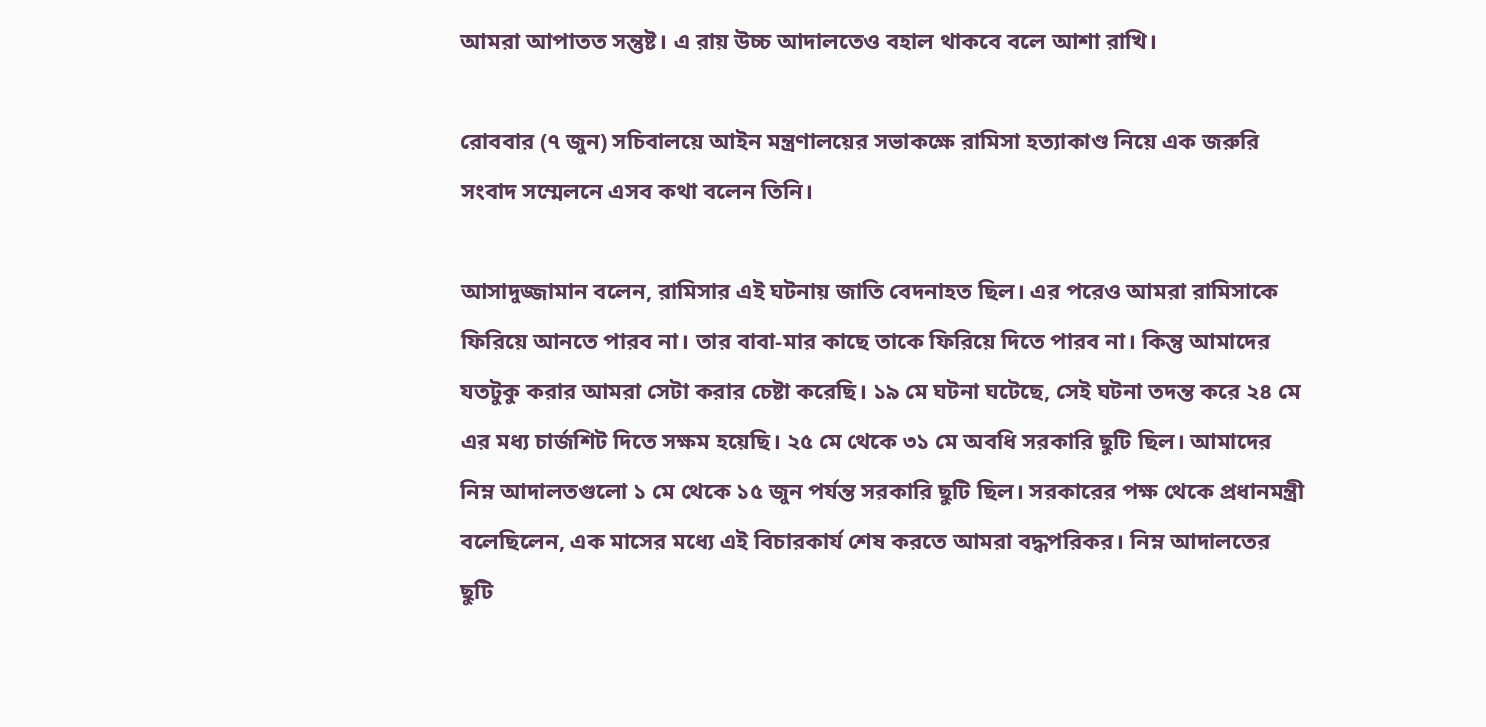আমরা আপাতত সন্তুষ্ট। এ রায় উচ্চ আদালতেও বহাল থাকবে বলে আশা রাখি।

রোববার (৭ জুন) সচিবালয়ে আইন মন্ত্রণালয়ের সভাকক্ষে রামিসা হত্যাকাণ্ড নিয়ে এক জরুরি সংবাদ সম্মেলনে এসব কথা বলেন তিনি।

আসাদুজ্জামান বলেন, রামিসার এই ঘটনায় জাতি বেদনাহত ছিল। এর পরেও আমরা রামিসাকে ফিরিয়ে আনতে পারব না। তার বাবা-মার কাছে তাকে ফিরিয়ে দিতে পারব না। কিন্তু আমাদের যতটুকু করার আমরা সেটা করার চেষ্টা করেছি। ১৯ মে ঘটনা ঘটেছে, সেই ঘটনা তদন্ত করে ২৪ মে এর মধ্য চার্জশিট দিতে সক্ষম হয়েছি। ২৫ মে থেকে ৩১ মে অবধি সরকারি ছুটি ছিল। আমাদের নিম্ন আদালতগুলো ১ মে থেকে ১৫ জুন পর্যন্ত সরকারি ছুটি ছিল। সরকারের পক্ষ থেকে প্রধানমন্ত্রী বলেছিলেন, এক মাসের মধ্যে এই বিচারকার্য শেষ করতে আমরা বদ্ধপরিকর। নিম্ন আদালতের ছুটি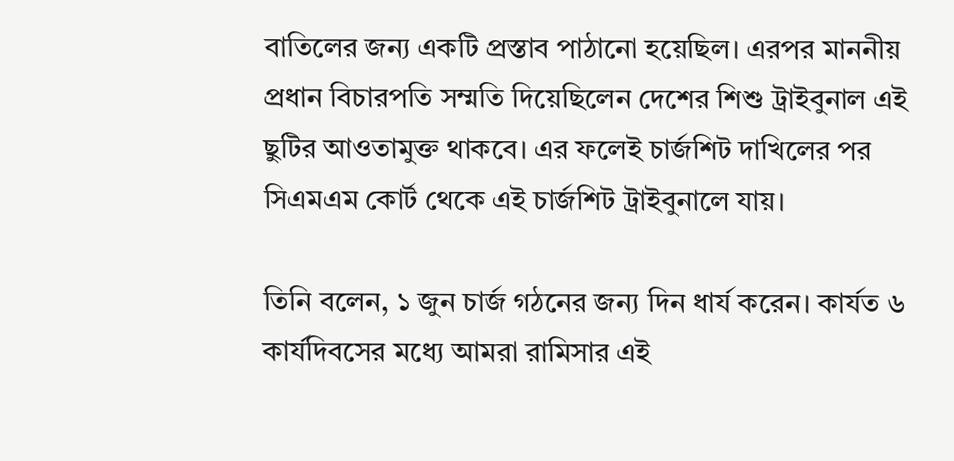বাতিলের জন্য একটি প্রস্তাব পাঠানো হয়েছিল। এরপর মাননীয় প্রধান বিচারপতি সম্মতি দিয়েছিলেন দেশের শিশু ট্রাইবুনাল এই ছুটির আওতামুক্ত থাকবে। এর ফলেই চার্জশিট দাখিলের পর সিএমএম কোর্ট থেকে এই চার্জশিট ট্রাইবুনালে যায়।

তিনি বলেন, ১ জুন চার্জ গঠনের জন্য দিন ধার্য করেন। কার্যত ৬ কার্যদিবসের মধ্যে আমরা রামিসার এই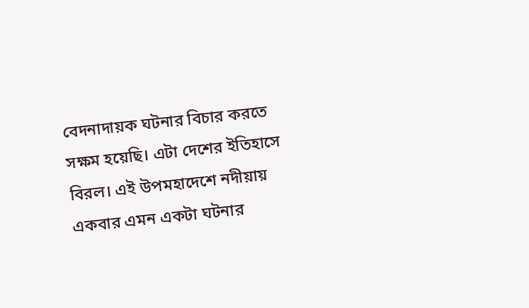বেদনাদায়ক ঘটনার বিচার করতে সক্ষম হয়েছি। এটা দেশের ইতিহাসে বিরল। এই উপমহাদেশে নদীয়ায় একবার এমন একটা ঘটনার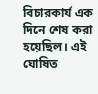বিচারকার্য এক দিনে শেষ করা হয়েছিল। এই ঘোষিত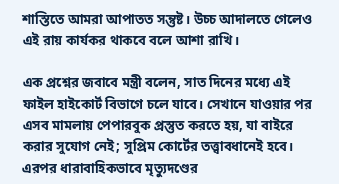শাস্তিতে আমরা আপাতত সন্তুষ্ট। উচ্চ আদালতে গেলেও এই রায় কার্যকর থাকবে বলে আশা রাখি।

এক প্রশ্নের জবাবে মন্ত্রী বলেন, সাত দিনের মধ্যে এই ফাইল হাইকোর্ট বিভাগে চলে যাবে। সেখানে যাওয়ার পর এসব মামলায় পেপারবুক প্রস্তুত করতে হয়, যা বাইরে করার সুযোগ নেই; সুপ্রিম কোর্টের তত্ত্বাবধানেই হবে। এরপর ধারাবাহিকভাবে মৃত্যুদণ্ডের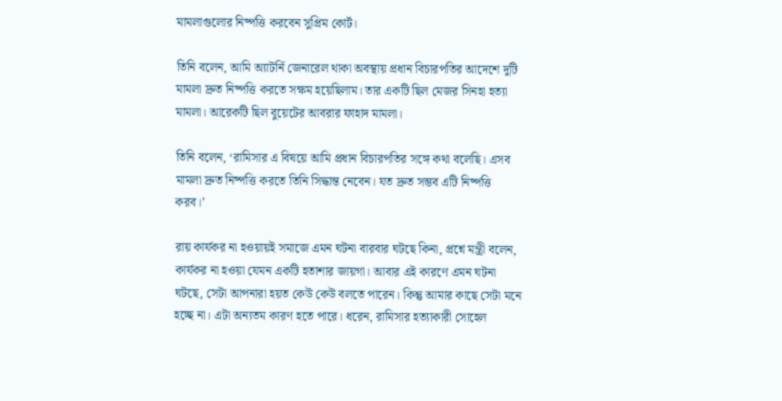মামলাগুলোর নিষ্পত্তি করবেন সুপ্রিম কোর্ট।

তিনি বলেন, আমি অ্যাটর্নি জেনারেল থাকা অবস্থায় প্রধান বিচারপতির আদেশে দুটি মামলা দ্রুত নিষ্পত্তি করতে সক্ষম হয়েছিলাম। তার একটি ছিল মেজর সিনহা হত্যা মামলা। আরেকটি ছিল বুয়েটের আবরার ফাহাদ মামলা।

তিনি বলেন, ‘রামিসার এ বিষয়ে আমি প্রধান বিচারপতির সঙ্গে কথা বলেছি। এসব মামলা দ্রুত নিষ্পত্তি করতে তিনি সিদ্ধান্ত নেবেন। যত দ্রুত সম্ভব এটি নিষ্পত্তি করব।’

রায় কার্যকর না হওয়ায়ই সমাজে এমন ঘটনা বারবার ঘটছে কিনা, প্রশ্নে মন্ত্রী বলেন, কার্যকর না হওয়া যেমন একটি হতাশার জায়গা। আবার এই কারণে এমন ঘটনা ঘটছে, সেটা আপনারা হয়ত কেউ কেউ বলতে পারেন। কিন্তু আমার কাছে সেটা মনে হচ্ছে না। এটা অন্যতম কারণ হতে পারে। ধরেন, রামিসার হত্যাকারী সোহেল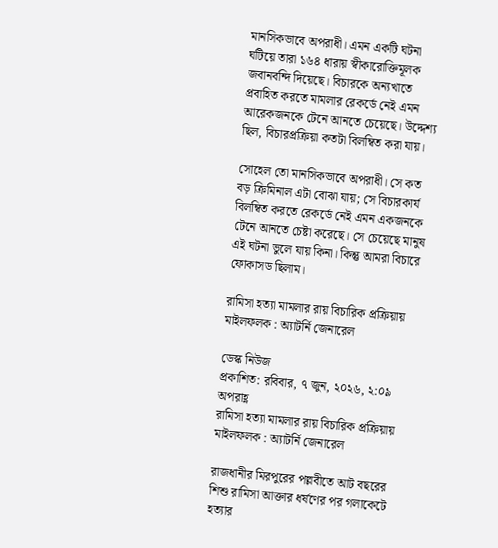মানসিকভাবে অপরাধী। এমন একটি ঘটনা ঘটিয়ে তারা ১৬৪ ধারায় স্বীকারোক্তিমূলক জবানবন্দি দিয়েছে। বিচারকে অন্যখাতে প্রবাহিত করতে মামলার রেকর্ডে নেই এমন আরেকজনকে টেনে আনতে চেয়েছে। উদ্দেশ্য ছিল, বিচারপ্রক্রিয়া কতটা বিলম্বিত করা যায়।

সোহেল তো মানসিকভাবে অপরাধী। সে কত বড় ক্রিমিনাল এটা বোঝা যায়; সে বিচারকার্য বিলম্বিত করতে রেকর্ডে নেই এমন একজনকে টেনে আনতে চেষ্টা করেছে। সে চেয়েছে মানুষ এই ঘটনা ভুলে যায় কিনা। কিন্তু আমরা বিচারে ফোকাসড ছিলাম।

রামিসা হত্যা মামলার রায় বিচারিক প্রক্রিয়ায় মাইলফলক : অ্যাটর্নি জেনারেল

ডেস্ক নিউজ
প্রকাশিত: রবিবার, ৭ জুন, ২০২৬, ২:০৯ অপরাহ্ণ
রামিসা হত্যা মামলার রায় বিচারিক প্রক্রিয়ায় মাইলফলক : অ্যাটর্নি জেনারেল

রাজধানীর মিরপুরের পল্লবীতে আট বছরের শিশু রামিসা আক্তার ধর্ষণের পর গলাকেটে হত্যার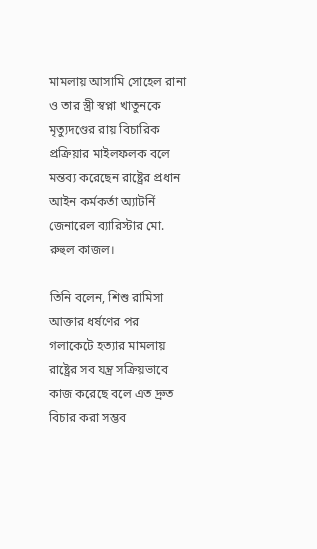মামলায় আসামি সোহেল রানা ও তার স্ত্রী স্বপ্না খাতুনকে মৃত্যুদণ্ডের রায় বিচারিক প্রক্রিয়ার মাইলফলক বলে মন্তব্য করেছেন রাষ্ট্রের প্রধান আইন কর্মকর্তা অ্যাটর্নি জেনারেল ব্যারিস্টার মো. রুহুল কাজল।

তিনি বলেন, শিশু রামিসা আক্তার ধর্ষণের পর গলাকেটে হত্যার মামলায় রাষ্ট্রের সব যন্ত্র সক্রিয়ভাবে কাজ করেছে বলে এত দ্রুত বিচার করা সম্ভব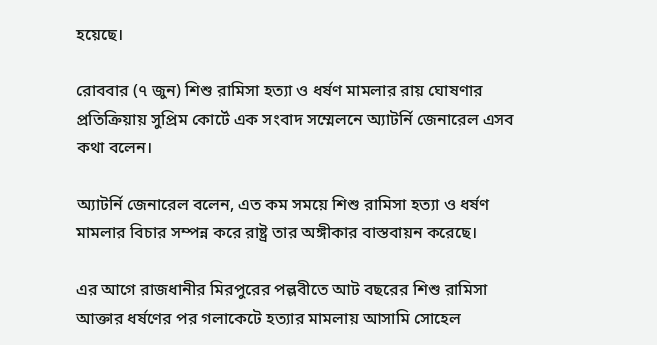হয়েছে।

রোববার (৭ জুন) শিশু রামিসা হত্যা ও ধর্ষণ মামলার রায় ঘোষণার প্রতিক্রিয়ায় সুপ্রিম কোর্টে এক সংবাদ সম্মেলনে অ্যাটর্নি জেনারেল এসব কথা বলেন।

অ্যাটর্নি জেনারেল বলেন, এত কম সময়ে শিশু রামিসা হত্যা ও ধর্ষণ মামলার বিচার সম্পন্ন করে রাষ্ট্র তার অঙ্গীকার বাস্তবায়ন করেছে।

এর আগে রাজধানীর মিরপুরের পল্লবীতে আট বছরের শিশু রামিসা আক্তার ধর্ষণের পর গলাকেটে হত্যার মামলায় আসামি সোহেল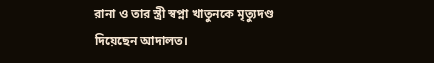রানা ও তার স্ত্রী স্বপ্না খাতুনকে মৃত্যুদণ্ড দিয়েছেন আদালত।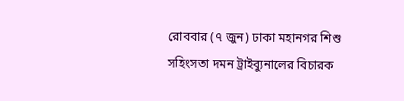রোববার (৭ জুন) ঢাকা মহানগর শিশু সহিংসতা দমন ট্রাইব্যুনালের বিচারক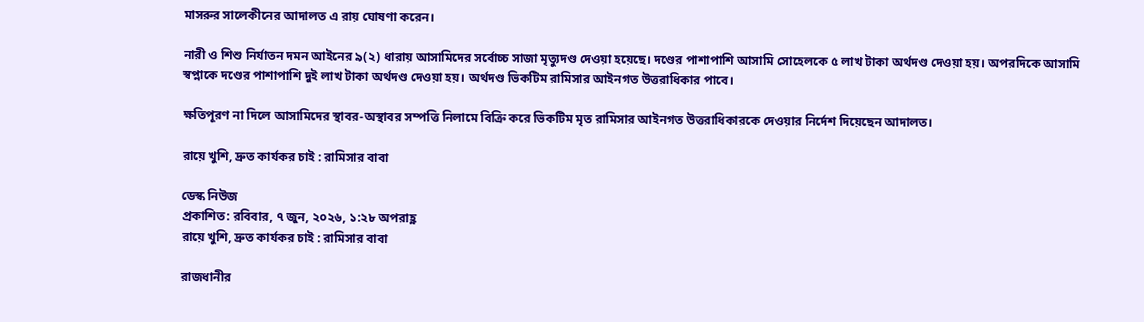মাসরুর সালেকীনের আদালত এ রায় ঘোষণা করেন।

নারী ও শিশু নির্যাতন দমন আইনের ৯(২) ধারায় আসামিদের সর্বোচ্চ সাজা মৃত্যুদণ্ড দেওয়া হয়েছে। দণ্ডের পাশাপাশি আসামি সোহেলকে ৫ লাখ টাকা অর্থদণ্ড দেওয়া হয়। অপরদিকে আসামি স্বপ্নাকে দণ্ডের পাশাপাশি দুই লাখ টাকা অর্থদণ্ড দেওয়া হয়। অর্থদণ্ড ভিকটিম রামিসার আইনগত উত্তরাধিকার পাবে।

ক্ষতিপূরণ না দিলে আসামিদের স্থাবর-অস্থাবর সম্পত্তি নিলামে বিক্রি করে ভিকটিম মৃত রামিসার আইনগত উত্তরাধিকারকে দেওয়ার নির্দেশ দিয়েছেন আদালত।

রায়ে খুশি, দ্রুত কার্যকর চাই : রামিসার বাবা

ডেস্ক নিউজ
প্রকাশিত: রবিবার, ৭ জুন, ২০২৬, ১:২৮ অপরাহ্ণ
রায়ে খুশি, দ্রুত কার্যকর চাই : রামিসার বাবা

রাজধানীর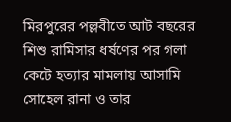মিরপুরের পল্লবীতে আট বছরের শিশু রামিসার ধর্ষণের পর গলা কেটে হত্যার মামলায় আসামি সোহেল রানা ও তার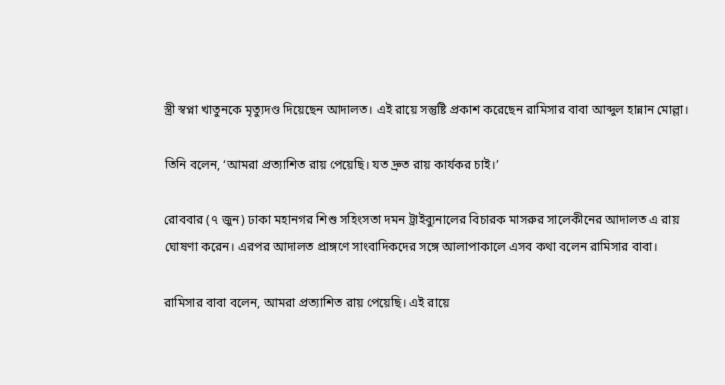স্ত্রী স্বপ্না খাতুনকে মৃত্যুদণ্ড দিয়েছেন আদালত। এই রায়ে সন্তুষ্টি প্রকাশ করেছেন রামিসার বাবা আব্দুল হান্নান মোল্লা।

তিনি বলেন, ‘আমরা প্রত্যাশিত রায় পেয়েছি। যত দ্রুত রায় কার্যকর চাই।’

রোববার (৭ জুন) ঢাকা মহানগর শিশু সহিংসতা দমন ট্রাইব্যুনালের বিচারক মাসরুর সালেকীনের আদালত এ রায় ঘোষণা করেন। এরপর আদালত প্রাঙ্গণে সাংবাদিকদের সঙ্গে আলাপাকালে এসব কথা বলেন রামিসার বাবা।

রামিসার বাবা বলেন, আমরা প্রত্যাশিত রায় পেয়েছি। এই রায়ে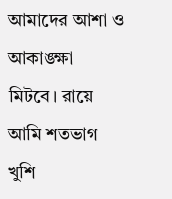আমাদের আশা ও আকাঙ্ক্ষা মিটবে। রায়ে আমি শতভাগ খুশি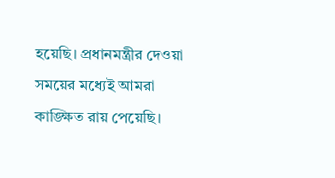হয়েছি। প্রধানমন্ত্রীর দেওয়া সময়ের মধ্যেই আমরা কাঙ্ক্ষিত রায় পেয়েছি।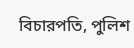বিচারপতি, পুলিশ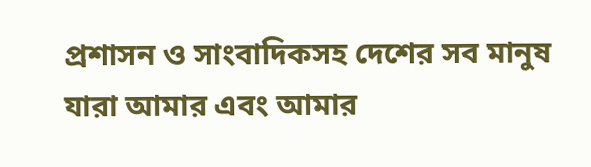প্রশাসন ও সাংবাদিকসহ দেশের সব মানুষ যারা আমার এবং আমার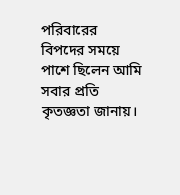পরিবারের বিপদের সময়ে পাশে ছিলেন আমি সবার প্রতি কৃতজ্ঞতা জানায়।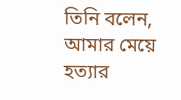তিনি বলেন, আমার মেয়ে হত্যার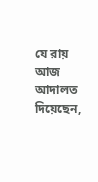যে রায় আজ আদালত দিয়েছেন,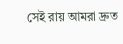সেই রায় আমরা দ্রুত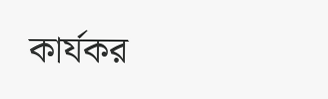কার্যকর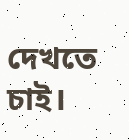দেখতে চাই।